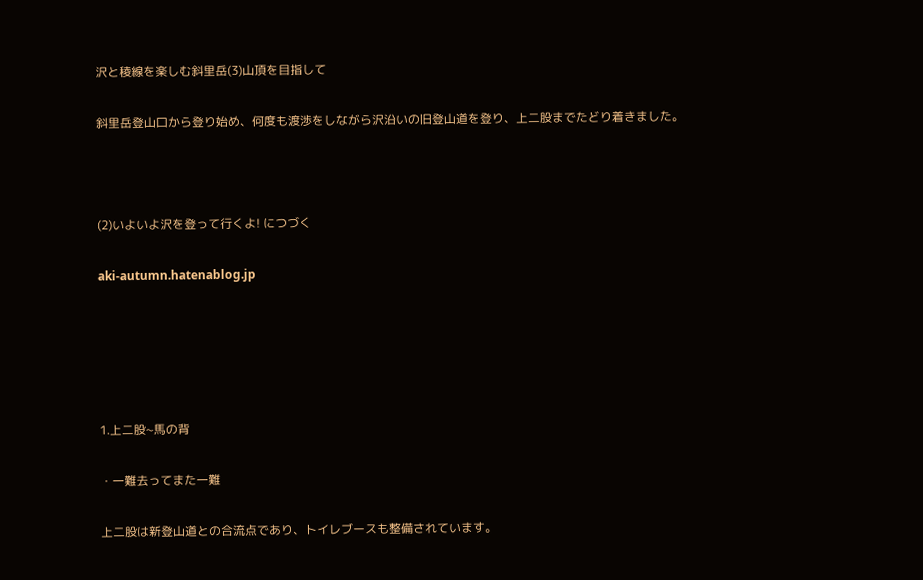沢と稜線を楽しむ斜里岳(3)山頂を目指して

斜里岳登山口から登り始め、何度も渡渉をしながら沢沿いの旧登山道を登り、上二股までたどり着きました。



(2)いよいよ沢を登って行くよ! につづく

aki-autumn.hatenablog.jp





1.上二股~馬の背

・一難去ってまた一難

上二股は新登山道との合流点であり、トイレブースも整備されています。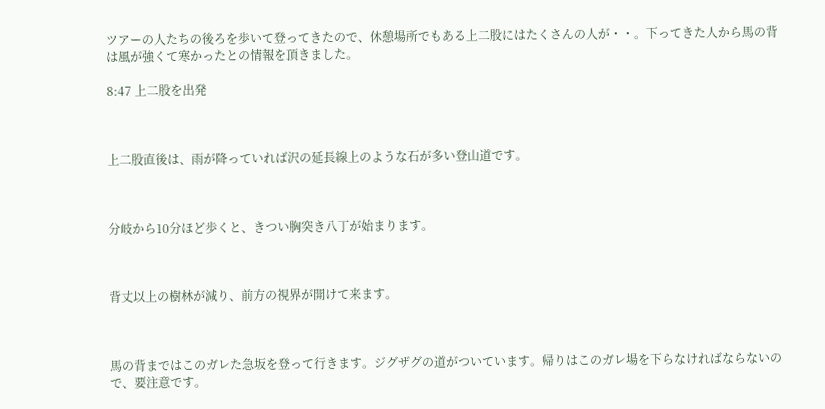ツアーの人たちの後ろを歩いて登ってきたので、休憩場所でもある上二股にはたくさんの人が・・。下ってきた人から馬の背は風が強くて寒かったとの情報を頂きました。

8:47 上二股を出発



上二股直後は、雨が降っていれば沢の延長線上のような石が多い登山道です。



分岐から10分ほど歩くと、きつい胸突き八丁が始まります。



背丈以上の樹林が減り、前方の視界が開けて来ます。



馬の背まではこのガレた急坂を登って行きます。ジグザグの道がついています。帰りはこのガレ場を下らなければならないので、要注意です。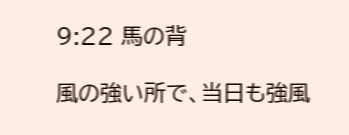9:22 馬の背

風の強い所で、当日も強風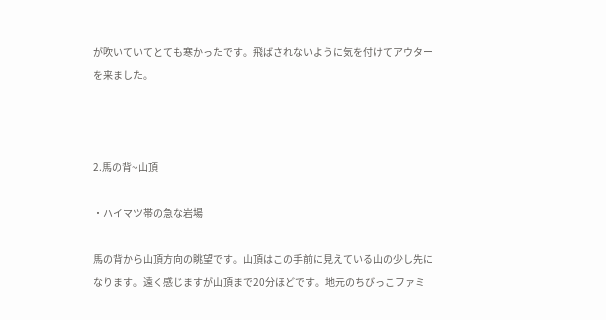が吹いていてとても寒かったです。飛ばされないように気を付けてアウターを来ました。



2.馬の背~山頂

・ハイマツ帯の急な岩場

馬の背から山頂方向の眺望です。山頂はこの手前に見えている山の少し先になります。遠く感じますが山頂まで20分ほどです。地元のちびっこファミ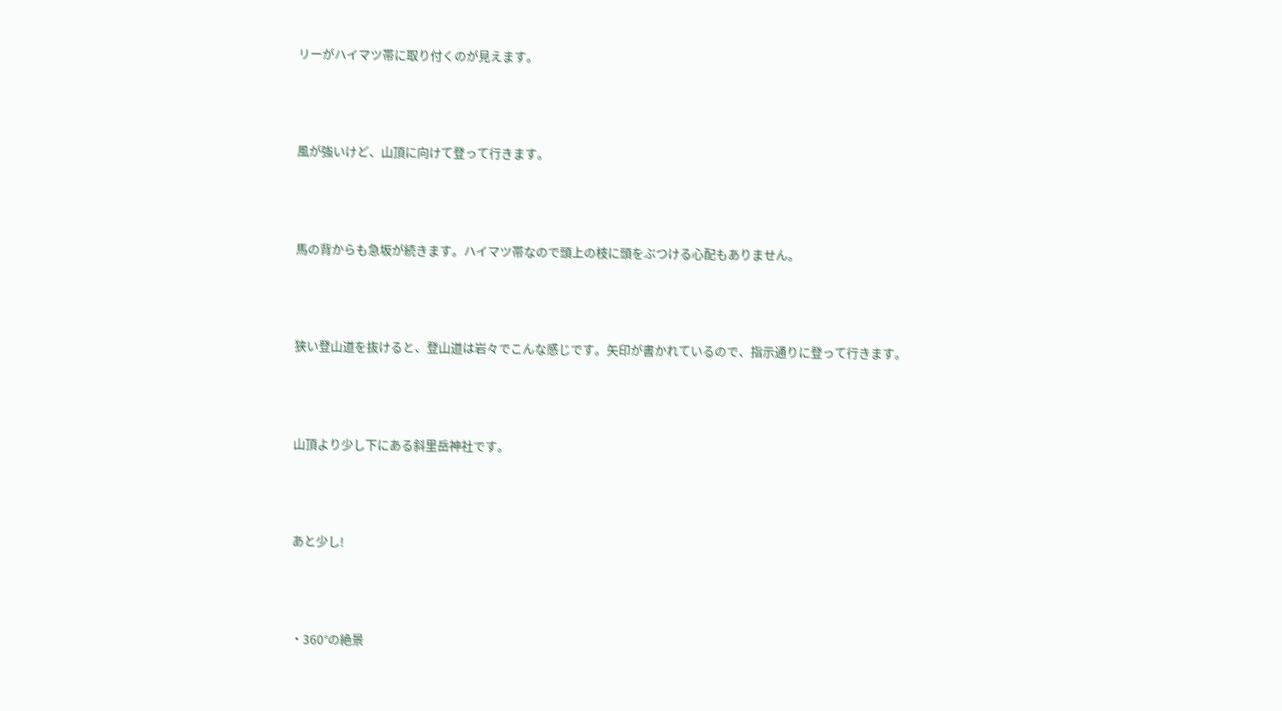リーがハイマツ帯に取り付くのが見えます。



風が強いけど、山頂に向けて登って行きます。



馬の背からも急坂が続きます。ハイマツ帯なので頭上の枝に頭をぶつける心配もありません。



狭い登山道を抜けると、登山道は岩々でこんな感じです。矢印が書かれているので、指示通りに登って行きます。



山頂より少し下にある斜里岳神社です。



あと少し!



・360°の絶景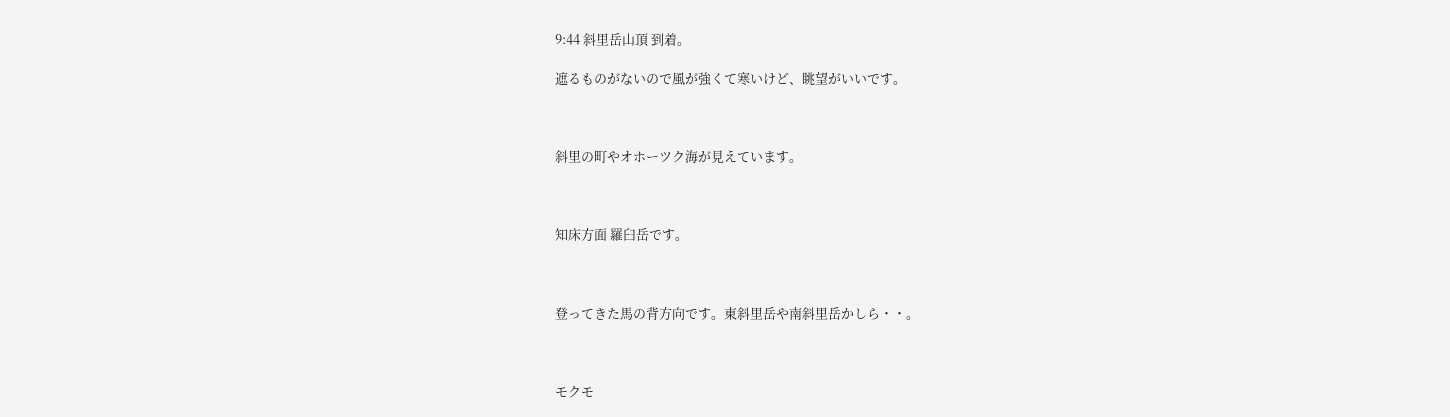9:44 斜里岳山頂 到着。

遮るものがないので風が強くて寒いけど、眺望がいいです。



斜里の町やオホーツク海が見えています。



知床方面 羅臼岳です。



登ってきた馬の背方向です。東斜里岳や南斜里岳かしら・・。



モクモ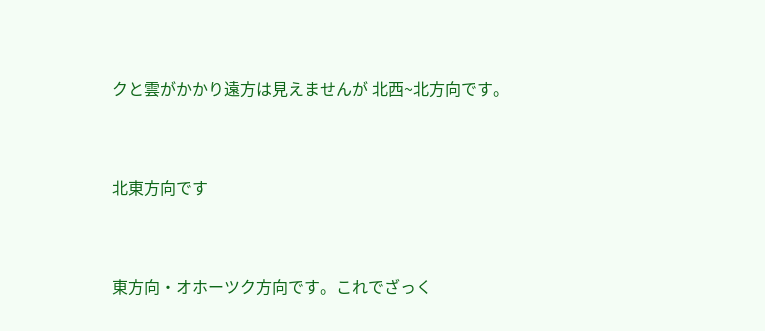クと雲がかかり遠方は見えませんが 北西~北方向です。



北東方向です



東方向・オホーツク方向です。これでざっく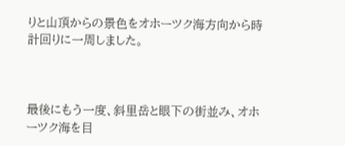りと山頂からの景色をオホーツク海方向から時計回りに一周しました。



最後にもう一度、斜里岳と眼下の街並み、オホーツク海を目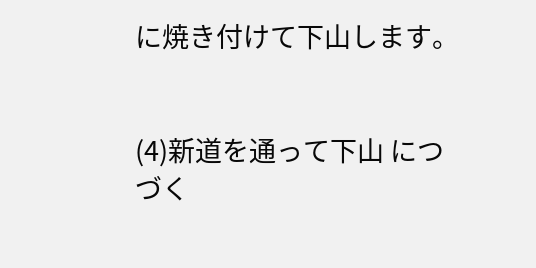に焼き付けて下山します。


(4)新道を通って下山 につづく